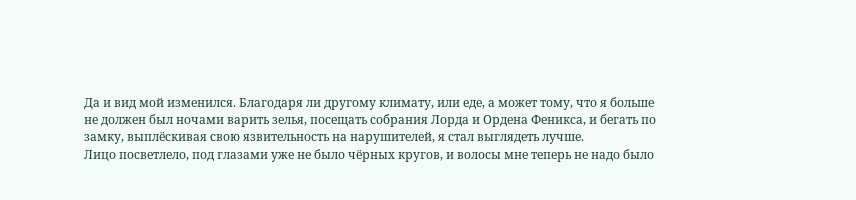Да и вид мой изменился. Благодаря ли другому климату, или еде, а может тому, что я больше не должен был ночами варить зелья, посещать собрания Лорда и Ордена Феникса, и бегать по замку, выплёскивая свою язвительность на нарушителей, я стал выглядеть лучше.
Лицо посветлело, под глазами уже не было чёрных кругов, и волосы мне теперь не надо было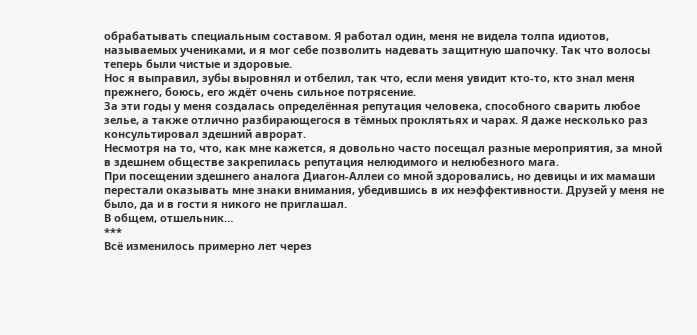обрабатывать специальным составом. Я работал один, меня не видела толпа идиотов, называемых учениками, и я мог себе позволить надевать защитную шапочку. Так что волосы теперь были чистые и здоровые.
Нос я выправил, зубы выровнял и отбелил, так что, если меня увидит кто-то, кто знал меня прежнего, боюсь, его ждёт очень сильное потрясение.
За эти годы у меня создалась определённая репутация человека, способного сварить любое зелье, а также отлично разбирающегося в тёмных проклятьях и чарах. Я даже несколько раз консультировал здешний аврорат.
Несмотря на то, что, как мне кажется, я довольно часто посещал разные мероприятия, за мной в здешнем обществе закрепилась репутация нелюдимого и нелюбезного мага.
При посещении здешнего аналога Диагон-Аллеи со мной здоровались, но девицы и их мамаши перестали оказывать мне знаки внимания, убедившись в их неэффективности. Друзей у меня не было, да и в гости я никого не приглашал.
В общем, отшельник…
***
Всё изменилось примерно лет через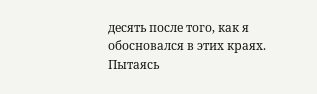десять после того, как я обосновался в этих краях.
Пытаясь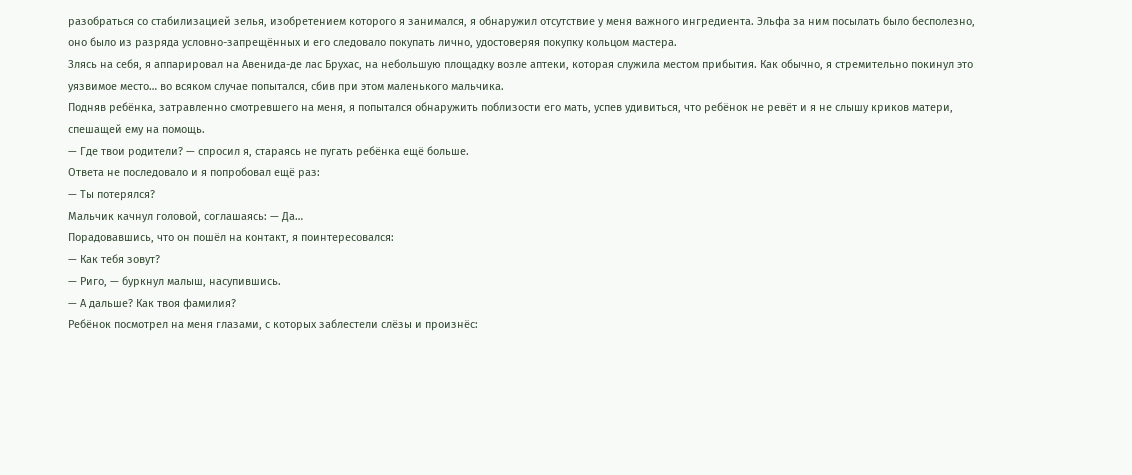разобраться со стабилизацией зелья, изобретением которого я занимался, я обнаружил отсутствие у меня важного ингредиента. Эльфа за ним посылать было бесполезно, оно было из разряда условно-запрещённых и его следовало покупать лично, удостоверяя покупку кольцом мастера.
Злясь на себя, я аппарировал на Авенида-де лас Брухас, на небольшую площадку возле аптеки, которая служила местом прибытия. Как обычно, я стремительно покинул это уязвимое место… во всяком случае попытался, сбив при этом маленького мальчика.
Подняв ребёнка, затравленно смотревшего на меня, я попытался обнаружить поблизости его мать, успев удивиться, что ребёнок не ревёт и я не слышу криков матери, спешащей ему на помощь.
— Где твои родители? — спросил я, стараясь не пугать ребёнка ещё больше.
Ответа не последовало и я попробовал ещё раз:
— Ты потерялся?
Мальчик качнул головой, соглашаясь: — Да…
Порадовавшись, что он пошёл на контакт, я поинтересовался:
— Как тебя зовут?
— Риго, — буркнул малыш, насупившись.
— А дальше? Как твоя фамилия?
Ребёнок посмотрел на меня глазами, с которых заблестели слёзы и произнёс: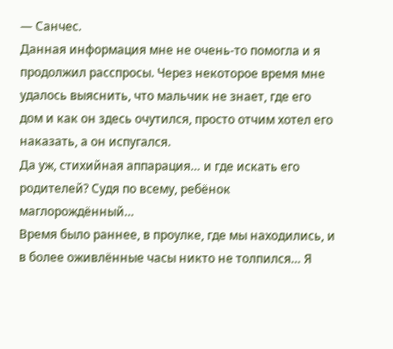— Санчес.
Данная информация мне не очень-то помогла и я продолжил расспросы. Через некоторое время мне удалось выяснить, что мальчик не знает, где его дом и как он здесь очутился, просто отчим хотел его наказать, а он испугался.
Да уж, стихийная аппарация… и где искать его родителей? Судя по всему, ребёнок маглорождённый…
Время было раннее, в проулке, где мы находились, и в более оживлённые часы никто не толпился… Я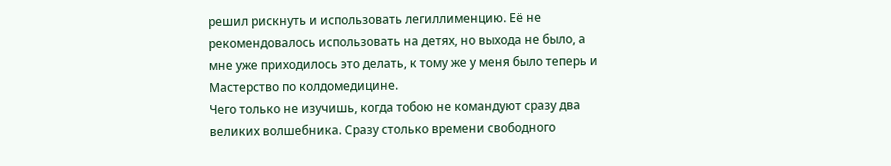решил рискнуть и использовать легиллименцию. Её не рекомендовалось использовать на детях, но выхода не было, а мне уже приходилось это делать, к тому же у меня было теперь и Мастерство по колдомедицине.
Чего только не изучишь, когда тобою не командуют сразу два великих волшебника. Сразу столько времени свободного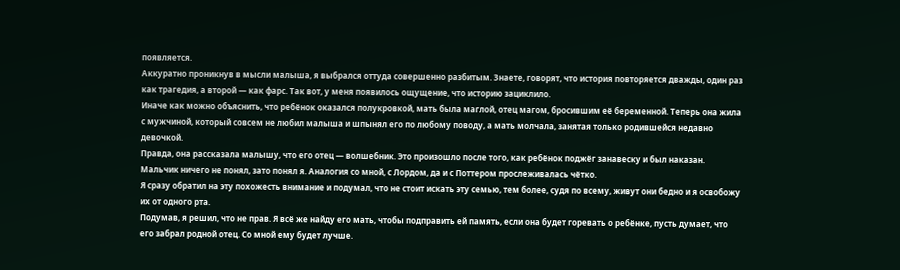появляется.
Аккуратно проникнув в мысли малыша, я выбрался оттуда совершенно разбитым. Знаете, говорят, что история повторяется дважды, один раз как трагедия, а второй — как фарс. Так вот, у меня появилось ощущение, что историю зациклило.
Иначе как можно объяснить, что ребёнок оказался полукровкой, мать была маглой, отец магом, бросившим её беременной. Теперь она жила с мужчиной, который совсем не любил малыша и шпынял его по любому поводу, а мать молчала, занятая только родившейся недавно девочкой.
Правда, она рассказала малышу, что его отец — волшебник. Это произошло после того, как ребёнок поджёг занавеску и был наказан. Мальчик ничего не понял, зато понял я. Аналогия со мной, с Лордом, да и с Поттером прослеживалась чётко.
Я сразу обратил на эту похожесть внимание и подумал, что не стоит искать эту семью, тем более, судя по всему, живут они бедно и я освобожу их от одного рта.
Подумав, я решил, что не прав. Я всё же найду его мать, чтобы подправить ей память, если она будет горевать о ребёнке, пусть думает, что его забрал родной отец. Со мной ему будет лучше.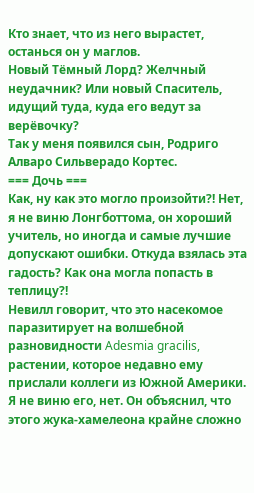Кто знает, что из него вырастет, останься он у маглов.
Новый Тёмный Лорд? Желчный неудачник? Или новый Спаситель, идущий туда, куда его ведут за верёвочку?
Так у меня появился сын, Родриго Алваро Сильверадо Кортес.
=== Дочь ===
Как, ну как это могло произойти?! Нет, я не виню Лонгботтома, он хороший учитель, но иногда и самые лучшие допускают ошибки. Откуда взялась эта гадость? Как она могла попасть в теплицу?!
Невилл говорит, что это насекомое паразитирует на волшебной разновидности Adesmia gracilis, растении, которое недавно ему прислали коллеги из Южной Америки.
Я не виню его, нет. Он объяснил, что этого жука-хамелеона крайне сложно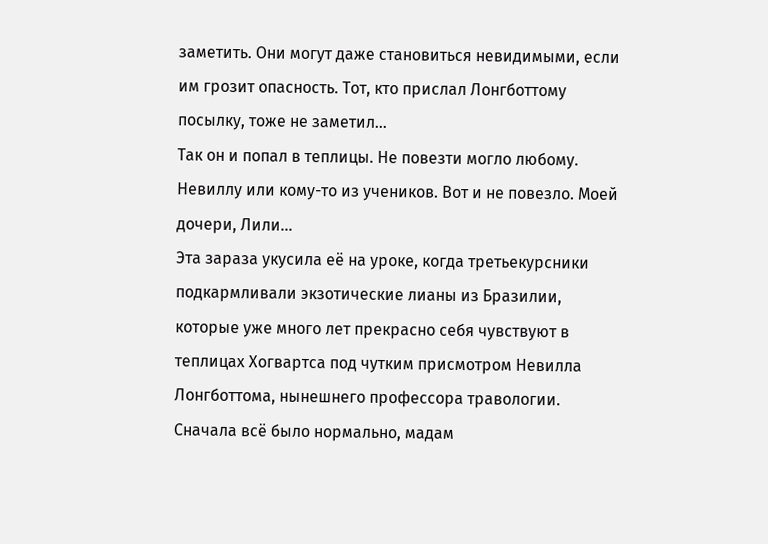заметить. Они могут даже становиться невидимыми, если им грозит опасность. Тот, кто прислал Лонгботтому посылку, тоже не заметил…
Так он и попал в теплицы. Не повезти могло любому. Невиллу или кому-то из учеников. Вот и не повезло. Моей дочери, Лили…
Эта зараза укусила её на уроке, когда третьекурсники подкармливали экзотические лианы из Бразилии, которые уже много лет прекрасно себя чувствуют в теплицах Хогвартса под чутким присмотром Невилла Лонгботтома, нынешнего профессора травологии.
Сначала всё было нормально, мадам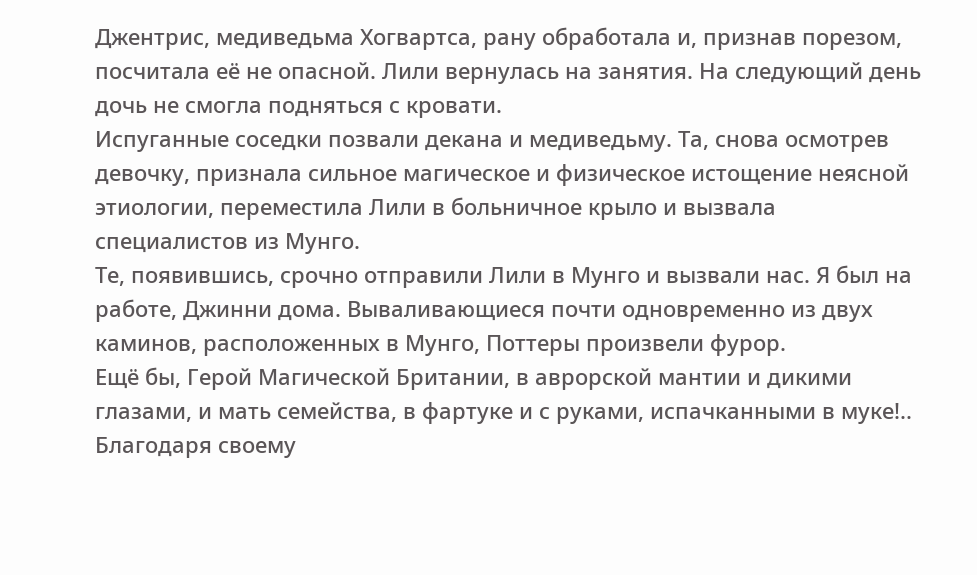Джентрис, медиведьма Хогвартса, рану обработала и, признав порезом, посчитала её не опасной. Лили вернулась на занятия. На следующий день дочь не смогла подняться с кровати.
Испуганные соседки позвали декана и медиведьму. Та, снова осмотрев девочку, признала сильное магическое и физическое истощение неясной этиологии, переместила Лили в больничное крыло и вызвала специалистов из Мунго.
Те, появившись, срочно отправили Лили в Мунго и вызвали нас. Я был на работе, Джинни дома. Вываливающиеся почти одновременно из двух каминов, расположенных в Мунго, Поттеры произвели фурор.
Ещё бы, Герой Магической Британии, в аврорской мантии и дикими глазами, и мать семейства, в фартуке и с руками, испачканными в муке!..
Благодаря своему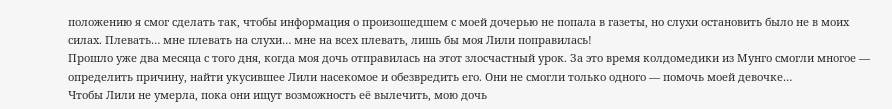положению я смог сделать так, чтобы информация о произошедшем с моей дочерью не попала в газеты, но слухи остановить было не в моих силах. Плевать… мне плевать на слухи… мне на всех плевать, лишь бы моя Лили поправилась!
Прошло уже два месяца с того дня, когда моя дочь отправилась на этот злосчастный урок. За это время колдомедики из Мунго смогли многое — определить причину, найти укусившее Лили насекомое и обезвредить его. Они не смогли только одного — помочь моей девочке…
Чтобы Лили не умерла, пока они ищут возможность её вылечить, мою дочь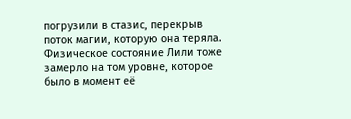погрузили в стазис, перекрыв поток магии, которую она теряла. Физическое состояние Лили тоже замерло на том уровне, которое было в момент её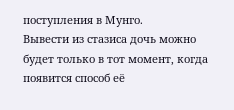поступления в Мунго.
Вывести из стазиса дочь можно будет только в тот момент, когда появится способ её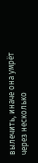вылечить, иначе она умрёт через несколько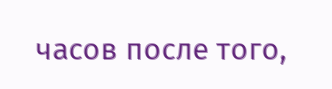часов после того,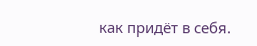как придёт в себя.